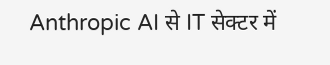Anthropic AI से IT सेक्टर में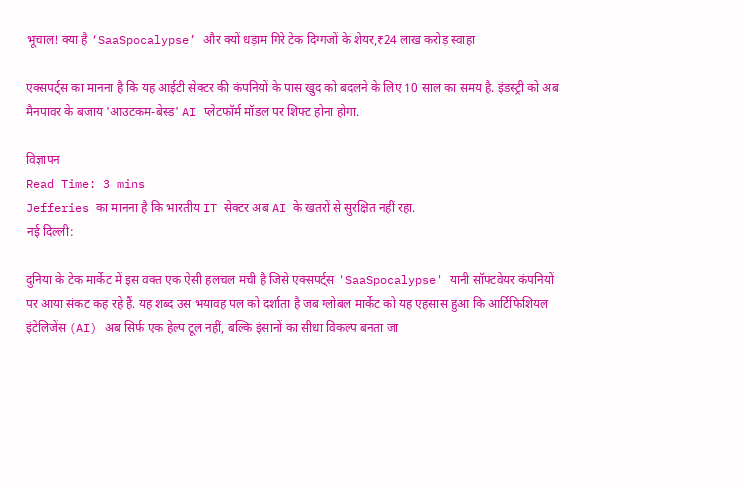भूचाल! क्या है ‘SaaSpocalypse’ और क्यों धड़ाम गिरे टेक दिग्गजों के शेयर,₹24 लाख करोड़ स्वाहा

एक्सपर्ट्स का मानना है कि यह आईटी सेक्टर की कंपनियों के पास खुद को बदलने के लिए 10 साल का समय है. इंडस्ट्री को अब मैनपावर के बजाय 'आउटकम-बेस्ड' AI प्लेटफॉर्म मॉडल पर शिफ्ट होना होगा.

विज्ञापन
Read Time: 3 mins
Jefferies का मानना है कि भारतीय IT सेक्टर अब AI के खतरों से सुरक्षित नहीं रहा.
नई दिल्ली:

दुनिया के टेक मार्केट में इस वक्त एक ऐसी हलचल मची है जिसे एक्सपर्ट्स 'SaaSpocalypse' यानी सॉफ्टवेयर कंपनियों पर आया संकट कह रहे हैं. यह शब्द उस भयावह पल को दर्शाता है जब ग्लोबल मार्केट को यह एहसास हुआ कि आर्टिफिशियल इंटेलिजेंस (AI) अब सिर्फ एक हेल्प टूल नहीं, बल्कि इंसानों का सीधा विकल्प बनता जा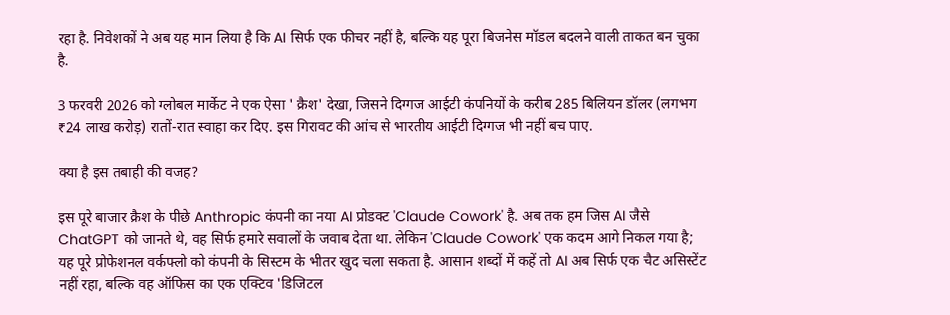रहा है. निवेशकों ने अब यह मान लिया है कि AI सिर्फ एक फीचर नहीं है, बल्कि यह पूरा बिजनेस मॉडल बदलने वाली ताकत बन चुका है.

3 फरवरी 2026 को ग्लोबल मार्केट ने एक ऐसा ' क्रैश' देखा, जिसने दिग्गज आईटी कंपनियों के करीब 285 बिलियन डॉलर (लगभग ₹24 लाख करोड़) रातों-रात स्वाहा कर दिए. इस गिरावट की आंच से भारतीय आईटी दिग्गज भी नहीं बच पाए.

क्या है इस तबाही की वजह?

इस पूरे बाजार क्रैश के पीछे Anthropic कंपनी का नया AI प्रोडक्ट 'Claude Cowork' है. अब तक हम जिस AI जैसे ChatGPT को जानते थे, वह सिर्फ हमारे सवालों के जवाब देता था. लेकिन 'Claude Cowork' एक कदम आगे निकल गया है; यह पूरे प्रोफेशनल वर्कफ्लो को कंपनी के सिस्टम के भीतर खुद चला सकता है. आसान शब्दों में कहें तो AI अब सिर्फ एक चैट असिस्टेंट नहीं रहा, बल्कि वह ऑफिस का एक एक्टिव 'डिजिटल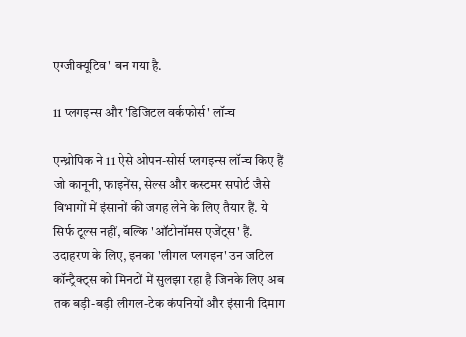एग्जीक्यूटिव' बन गया है.

11 प्लगइन्स और 'डिजिटल वर्कफोर्स' लॉन्च

एन्थ्रोपिक ने 11 ऐसे ओपन-सोर्स प्लगइन्स लॉन्च किए हैं जो कानूनी, फाइनेंस, सेल्स और कस्टमर सपोर्ट जैसे विभागों में इंसानों की जगह लेने के लिए तैयार हैं. ये सिर्फ टूल्स नहीं, बल्कि 'ऑटोनॉमस एजेंट्स' हैं. उदाहरण के लिए, इनका 'लीगल प्लगइन' उन जटिल कॉन्ट्रैक्ट्स को मिनटों में सुलझा रहा है जिनके लिए अब तक बड़ी-बड़ी लीगल-टेक कंपनियों और इंसानी दिमाग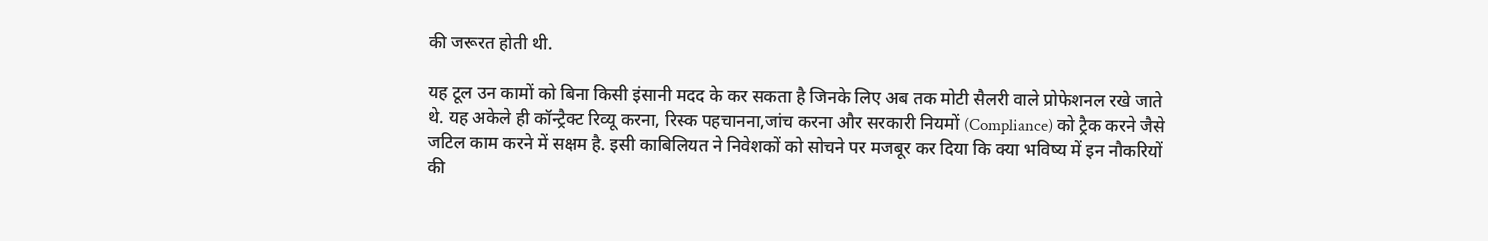की जरूरत होती थी.

यह टूल उन कामों को बिना किसी इंसानी मदद के कर सकता है जिनके लिए अब तक मोटी सैलरी वाले प्रोफेशनल रखे जाते थे. यह अकेले ही कॉन्ट्रैक्ट रिव्यू करना, रिस्क पहचानना,जांच करना और सरकारी नियमों (Compliance) को ट्रैक करने जैसे जटिल काम करने में सक्षम है. इसी काबिलियत ने निवेशकों को सोचने पर मजबूर कर दिया कि क्या भविष्य में इन नौकरियों की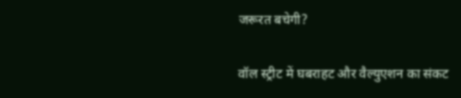जरूरत बचेगी?

वॉल स्ट्रीट में घबराहट और वैल्युएशन का संकट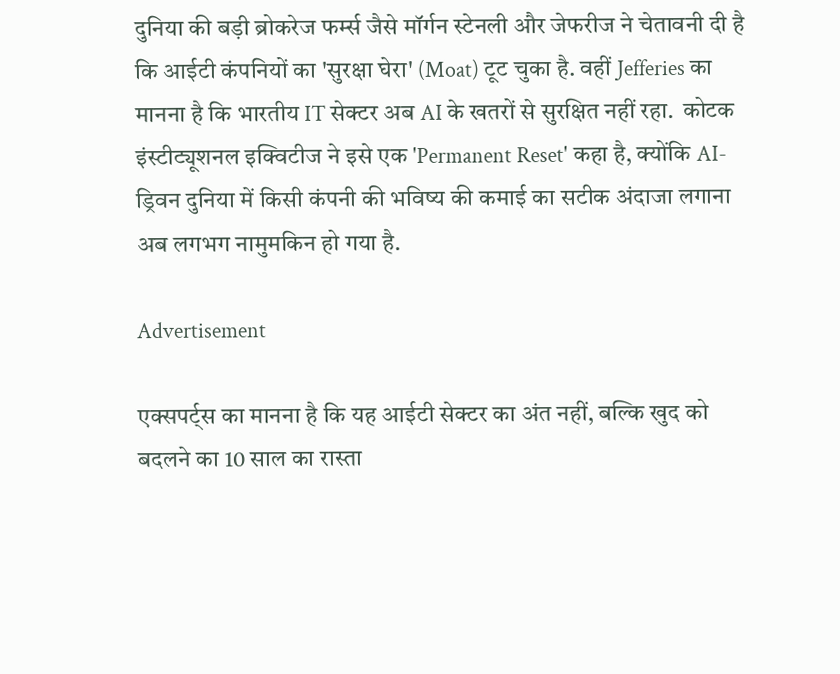दुनिया की बड़ी ब्रोकरेज फर्म्स जैसे मॉर्गन स्टेनली और जेफरीज ने चेतावनी दी है कि आईटी कंपनियों का 'सुरक्षा घेरा' (Moat) टूट चुका है. वहीं Jefferies का मानना है कि भारतीय IT सेक्टर अब AI के खतरों से सुरक्षित नहीं रहा.  कोटक इंस्टीट्यूशनल इक्विटीज ने इसे एक 'Permanent Reset' कहा है, क्योंकि AI-ड्रिवन दुनिया में किसी कंपनी की भविष्य की कमाई का सटीक अंदाजा लगाना अब लगभग नामुमकिन हो गया है.

Advertisement

एक्सपर्ट्स का मानना है कि यह आईटी सेक्टर का अंत नहीं, बल्कि खुद को बदलने का 10 साल का रास्ता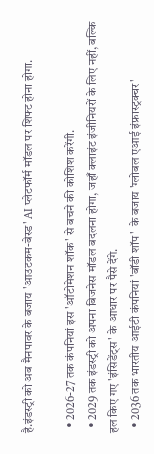है.इंडस्ट्री को अब मैनपावर के बजाय 'आउटकम-बेस्ड' AI प्लेटफॉर्म मॉडल पर शिफ्ट होना होगा.

  • 2026-27 तक कंपनियां इस 'ऑटोमेशन शॉक' से बचने की कोशिश करेंगी.
  • 2029 तक इंडस्ट्री को अपना बिजनेस मॉडल बदलना होगा, जहाँ क्लाइंट इंजीनियरों के लिए नहीं, बल्कि हल किए गए 'इंसिडेंट्स' के आधार पर पैसे देंगे.
  • 2036 तक भारतीय आईटी कंपनियां 'बॉडी शॉप'  के बजाय 'ग्लोबल एआई इंफ्रास्ट्रक्चर'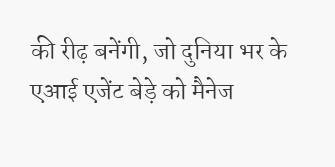की रीढ़ बनेंगी, जो दुनिया भर के एआई एजेंट बेड़े को मैनेज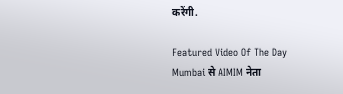करेंगी.

Featured Video Of The Day
Mumbai से AIMIM नेता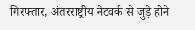गिरफ्तार, अंतरराष्ट्रीय नेटवर्क से जुड़े होने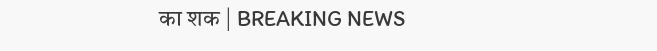का शक | BREAKING NEWS